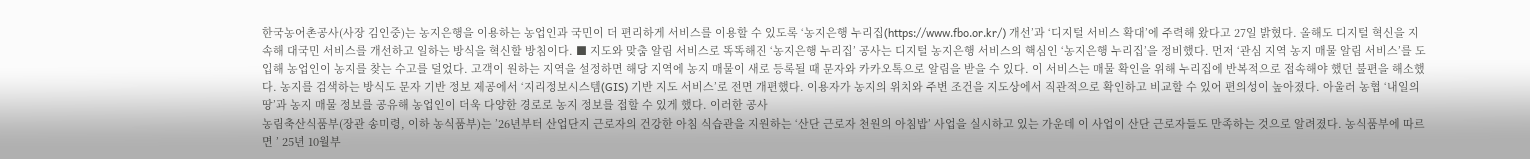한국농어촌공사(사장 김인중)는 농지은행을 이용하는 농업인과 국민이 더 편리하게 서비스를 이용할 수 있도록 ‘농지은행 누리집(https://www.fbo.or.kr/) 개선’과 ‘디지털 서비스 확대’에 주력해 왔다고 27일 밝혔다. 올해도 디지털 혁신을 지속해 대국민 서비스를 개선하고 일하는 방식을 혁신할 방침이다. ■ 지도와 맞춤 알림 서비스로 똑똑해진 ‘농지은행 누리집’ 공사는 디지털 농지은행 서비스의 핵심인 ‘농지은행 누리집’을 정비했다. 먼저 ‘관심 지역 농지 매물 알림 서비스’를 도입해 농업인이 농지를 찾는 수고를 덜었다. 고객이 원하는 지역을 설정하면 해당 지역에 농지 매물이 새로 등록될 때 문자와 카카오톡으로 알림을 받을 수 있다. 이 서비스는 매물 확인을 위해 누리집에 반복적으로 접속해야 했던 불편을 해소했다. 농지를 검색하는 방식도 문자 기반 정보 제공에서 ‘지리정보시스템(GIS) 기반 지도 서비스’로 전면 개편했다. 이용자가 농지의 위치와 주변 조건을 지도상에서 직관적으로 확인하고 비교할 수 있어 편의성이 높아졌다. 아울러 농협 ‘내일의 땅’과 농지 매물 정보를 공유해 농업인이 더욱 다양한 경로로 농지 정보를 접할 수 있게 했다. 이러한 공사
농림축산식품부(장관 송미령, 이하 농식품부)는 ’26년부터 산업단지 근로자의 건강한 아침 식습관을 지원하는 ‘산단 근로자 천원의 아침밥’ 사업을 실시하고 있는 가운데 이 사업이 산단 근로자들도 만족하는 것으로 알려졌다. 농식품부에 따르면 ’ 25년 10월부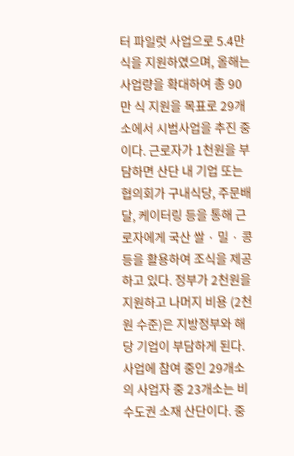터 파일럿 사업으로 5.4만 식을 지원하였으며, 올해는 사업량을 확대하여 총 90만 식 지원을 목표로 29개소에서 시범사업을 추진 중이다. 근로자가 1천원을 부담하면 산단 내 기업 또는 협의회가 구내식당, 주문배달, 케이터링 등을 통해 근로자에게 국산 쌀 · 밀 · 콩 등을 활용하여 조식을 제공하고 있다. 정부가 2천원을 지원하고 나머지 비용 (2천원 수준)은 지방정부와 해당 기업이 부담하게 된다. 사업에 참여 중인 29개소의 사업자 중 23개소는 비수도권 소재 산단이다. 중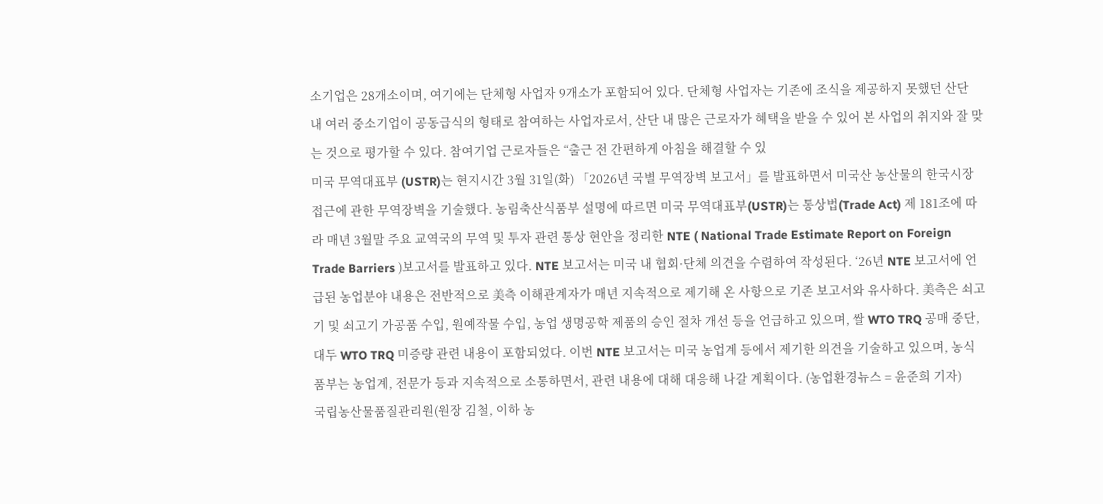소기업은 28개소이며, 여기에는 단체형 사업자 9개소가 포함되어 있다. 단체형 사업자는 기존에 조식을 제공하지 못했던 산단 내 여러 중소기업이 공동급식의 형태로 참여하는 사업자로서, 산단 내 많은 근로자가 혜택을 받을 수 있어 본 사업의 취지와 잘 맞는 것으로 평가할 수 있다. 참여기업 근로자들은 “출근 전 간편하게 아침을 해결할 수 있
미국 무역대표부 (USTR)는 현지시간 3월 31일(화) 「2026년 국별 무역장벽 보고서」를 발표하면서 미국산 농산물의 한국시장 접근에 관한 무역장벽을 기술했다. 농림축산식품부 설명에 따르면 미국 무역대표부(USTR)는 통상법(Trade Act) 제 181조에 따라 매년 3월말 주요 교역국의 무역 및 투자 관련 통상 현안을 정리한 NTE ( National Trade Estimate Report on Foreign Trade Barriers )보고서를 발표하고 있다. NTE 보고서는 미국 내 협회·단체 의견을 수렴하여 작성된다. ‘26년 NTE 보고서에 언급된 농업분야 내용은 전반적으로 美측 이해관계자가 매년 지속적으로 제기해 온 사항으로 기존 보고서와 유사하다. 美측은 쇠고기 및 쇠고기 가공품 수입, 원예작물 수입, 농업 생명공학 제품의 승인 절차 개선 등을 언급하고 있으며, 쌀 WTO TRQ 공매 중단, 대두 WTO TRQ 미증량 관련 내용이 포함되었다. 이번 NTE 보고서는 미국 농업계 등에서 제기한 의견을 기술하고 있으며, 농식품부는 농업계, 전문가 등과 지속적으로 소통하면서, 관련 내용에 대해 대응해 나갈 계획이다. (농업환경뉴스 = 윤준희 기자)
국립농산물품질관리원(원장 김철, 이하 농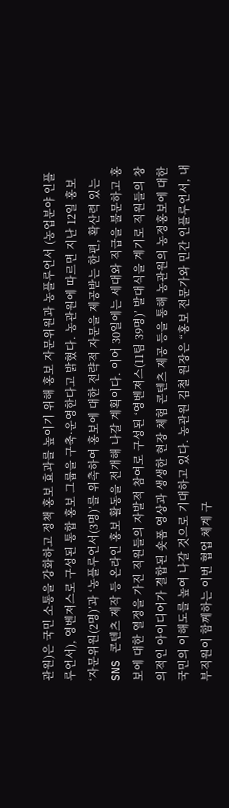관원)은 국민 소통을 강화하고 정책 홍보 효과를 높이기 위해 홍보 자문위원과 농플루언서 (농업분야 인플루언서), 영벤져스로 구성된 통합 홍보 그룹을 구축·운영한다고 밝혔다. 농관원에 따르면 지난 12일 홍보 ‘자문위원(2명)’과 ‘농플루언서(3명)’를 위촉하여 홍보에 대한 전략적 자문을 제공받는 한편, 확산력 있는 SNS 콘텐츠 제작 등 온라인 홍보 활동을 전개해 나갈 계획이다. 이어 30일에는 세대와 직급을 불문하고 홍보에 대한 열정을 가진 직원들의 자발적 참여로 구성된 ‘영벤져스(11팀 39명)’ 발대식을 계기로 직원들의 창의적인 아이디어가 결합된 숏폼 영상과 생생한 현장 체험 콘텐츠 제공 등을 통해 농관원의 농정홍보에 대한 국민의 이해도를 높여 나갈 것으로 기대하고 있다. 농관원 김철 원장은 “홍보 전문가와 민간 인플루언서, 내부직원이 함께하는 이번 협업 체계 구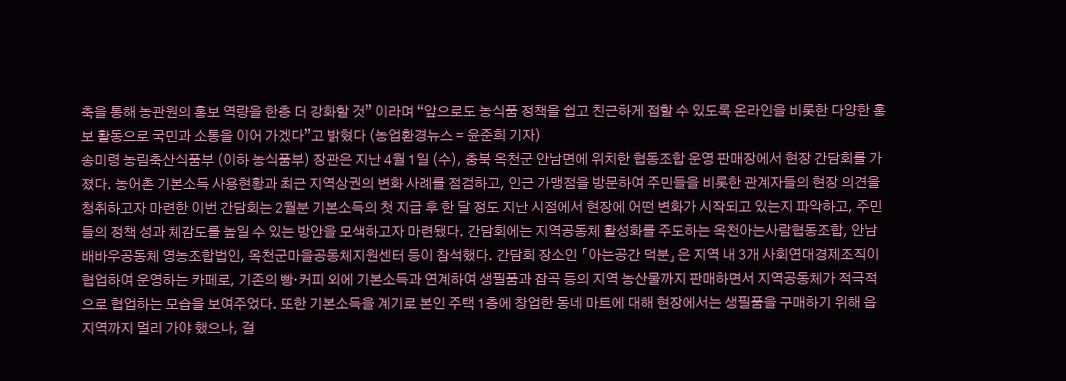축을 통해 농관원의 홍보 역량을 한층 더 강화할 것” 이라며 “앞으로도 농식품 정책을 쉽고 친근하게 접할 수 있도록 온라인을 비롯한 다양한 홍보 활동으로 국민과 소통을 이어 가겠다”고 밝혔다 (농업환경뉴스 = 윤준희 기자)
송미령 농림축산식품부 (이하 농식품부) 장관은 지난 4월 1일 (수), 충북 옥천군 안남면에 위치한 협동조합 운영 판매장에서 현장 간담회를 가졌다. 농어촌 기본소득 사용현황과 최근 지역상권의 변화 사례를 점검하고, 인근 가맹점을 방문하여 주민들을 비롯한 관계자들의 현장 의견을 청취하고자 마련한 이번 간담회는 2월분 기본소득의 첫 지급 후 한 달 정도 지난 시점에서 현장에 어떤 변화가 시작되고 있는지 파악하고, 주민들의 정책 성과 체감도를 높일 수 있는 방안을 모색하고자 마련됐다. 간담회에는 지역공동체 활성화를 주도하는 옥천아는사람협동조합, 안남배바우공동체 영농조합법인, 옥천군마을공동체지원센터 등이 참석했다. 간담회 장소인 「아는공간 덕분」은 지역 내 3개 사회연대경제조직이 협업하여 운영하는 카페로, 기존의 빵·커피 외에 기본소득과 연계하여 생필품과 잡곡 등의 지역 농산물까지 판매하면서 지역공동체가 적극적으로 협업하는 모습을 보여주었다. 또한 기본소득을 계기로 본인 주택 1층에 창업한 동네 마트에 대해 현장에서는 생필품을 구매하기 위해 읍 지역까지 멀리 가야 했으나, 걸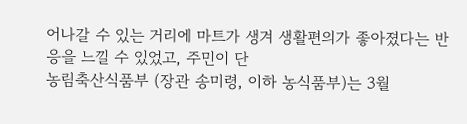어나갈 수 있는 거리에 마트가 생겨 생활편의가 좋아졌다는 반응을 느낄 수 있었고, 주민이 단
농림축산식품부 (장관 송미령, 이하 농식품부)는 3월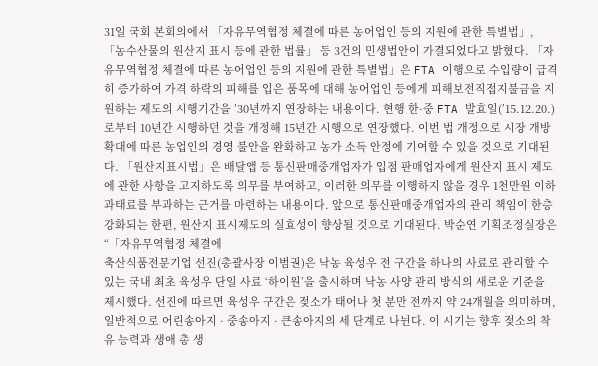31일 국회 본회의에서 「자유무역협정 체결에 따른 농어업인 등의 지원에 관한 특별법」, 「농수산물의 원산지 표시 등에 관한 법률」 등 3건의 민생법안이 가결되었다고 밝혔다. 「자유무역협정 체결에 따른 농어업인 등의 지원에 관한 특별법」은 FTA 이행으로 수입량이 급격히 증가하여 가격 하락의 피해를 입은 품목에 대해 농어업인 등에게 피해보전직접지불금을 지원하는 제도의 시행기간을 ’30년까지 연장하는 내용이다. 현행 한·중 FTA 발효일(’15.12.20.)로부터 10년간 시행하던 것을 개정해 15년간 시행으로 연장했다. 이번 법 개정으로 시장 개방 확대에 따른 농업인의 경영 불안을 완화하고 농가 소득 안정에 기여할 수 있을 것으로 기대된다. 「원산지표시법」은 배달앱 등 통신판매중개업자가 입점 판매업자에게 원산지 표시 제도에 관한 사항을 고지하도록 의무를 부여하고, 이러한 의무를 이행하지 않을 경우 1천만원 이하 과태료를 부과하는 근거를 마련하는 내용이다. 앞으로 통신판매중개업자의 관리 책임이 한층 강화되는 한편, 원산지 표시제도의 실효성이 향상될 것으로 기대된다. 박순연 기획조정실장은 “「자유무역협정 체결에
축산식품전문기업 선진(총괄사장 이범권)은 낙농 육성우 전 구간을 하나의 사료로 관리할 수 있는 국내 최초 육성우 단일 사료 ‘하이원’을 출시하며 낙농 사양 관리 방식의 새로운 기준을 제시했다. 선진에 따르면 육성우 구간은 젖소가 태어나 첫 분만 전까지 약 24개월을 의미하며, 일반적으로 어린송아지 · 중송아지 · 큰송아지의 세 단계로 나뉜다. 이 시기는 향후 젖소의 착유 능력과 생애 총 생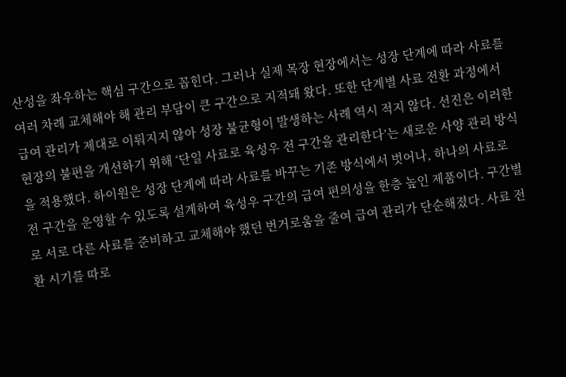산성을 좌우하는 핵심 구간으로 꼽힌다. 그러나 실제 목장 현장에서는 성장 단계에 따라 사료를 여러 차례 교체해야 해 관리 부담이 큰 구간으로 지적돼 왔다. 또한 단계별 사료 전환 과정에서 급여 관리가 제대로 이뤄지지 않아 성장 불균형이 발생하는 사례 역시 적지 않다. 선진은 이러한 현장의 불편을 개선하기 위해 ‘단일 사료로 육성우 전 구간을 관리한다’는 새로운 사양 관리 방식을 적용했다. 하이원은 성장 단계에 따라 사료를 바꾸는 기존 방식에서 벗어나, 하나의 사료로 전 구간을 운영할 수 있도록 설계하여 육성우 구간의 급여 편의성을 한층 높인 제품이다. 구간별로 서로 다른 사료를 준비하고 교체해야 했던 번거로움을 줄여 급여 관리가 단순해졌다. 사료 전환 시기를 따로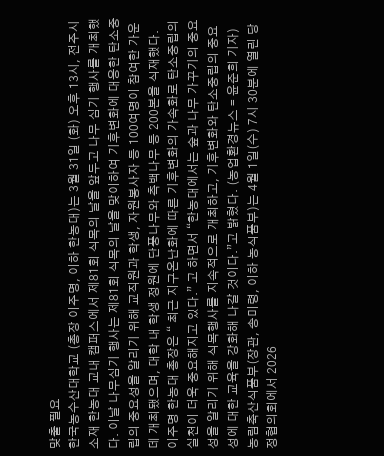맞출 필요
한국농수산대학교 (총장 이주명, 이하 한농대)는 3월 31일 (화) 오후 13시, 전주시 소재 한농대 교내 캠퍼스에서 제81회 식목의 날을 앞두고 나무 심기 행사를 개최했다. 이날 나무심기 행사는 제81회 식목의 날을 맞이하여 기후변화에 대응한 탄소중립의 중요성을 알리기 위해 교직원과 학생, 자원봉사자 등 100여명이 참여한 가운데 개최됐으며, 대학 내 학생 정원에 단풍나무와 측백나무 등 200본을 식재했다. 이주명 한농대 총장은 “ 최근 지구온난화에 따른 기후변화의 가속화로 탄소중립의 실천이 더욱 중요해지고 있다.” 고 하면서 “한농대에서는 숲과 나무 가꾸기의 중요성을 알리기 위해 식목행사를 지속적으로 개최하고, 기후변화와 탄소중립의 중요성에 대한 교육을 강화해 나갈 것이다.”고 밝혔다. (농업환경뉴스 = 윤준희 기자)
농림축산식품부(장관, 송미령, 이하 농식품부)는 4월 1일(수) 7시 30분에 열린 당정협의회에서 2026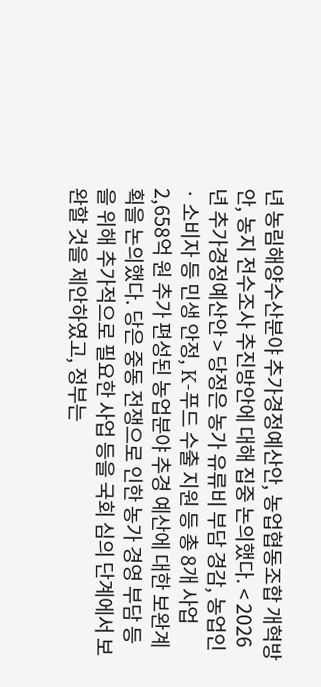년 농림해양수산분야 추가경정예산안, 농업협동조합 개혁방안, 농지 전수조사 추진방안에 대해 집중 논의했다. < 2026년 추가경정예산안 > 당정은 농가 유류비 부담 경감, 농업인 · 소비자 등 민생 안정, K-푸드 수출 지원 등 총 8개 사업 2,658억 원 추가 편성된 농업분야 추경 예산에 대한 보완계획을 논의했다. 당은 중동 전쟁으로 인한 농가 경영 부담 등을 위해 추가적으로 필요한 사업 등을 국회 심의 단계에서 보완할 것을 제안하였고, 정부는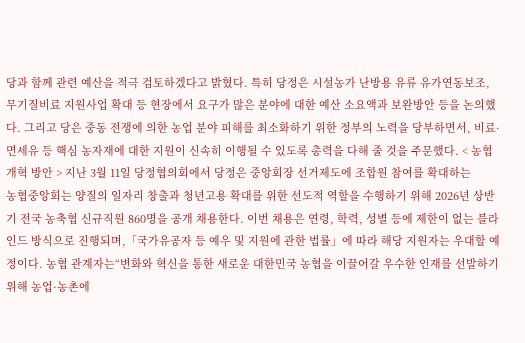당과 함께 관련 예산을 적극 검토하겠다고 밝혔다. 특히 당정은 시설농가 난방용 유류 유가연동보조, 무기질비료 지원사업 확대 등 현장에서 요구가 많은 분야에 대한 예산 소요액과 보완방안 등을 논의했다. 그리고 당은 중동 전쟁에 의한 농업 분야 피해를 최소화하기 위한 정부의 노력을 당부하면서, 비료·면세유 등 핵심 농자재에 대한 지원이 신속히 이행될 수 있도록 총력을 다해 줄 것을 주문했다. < 농협개혁 방안 > 지난 3월 11일 당정협의회에서 당정은 중앙회장 선거제도에 조합원 참여를 확대하는
농협중앙회는 양질의 일자리 창출과 청년고용 확대를 위한 선도적 역할을 수행하기 위해 2026년 상반기 전국 농축협 신규직원 860명을 공개 채용한다. 이번 채용은 연령, 학력, 성별 등에 제한이 없는 블라인드 방식으로 진행되며,「국가유공자 등 예우 및 지원에 관한 법률」에 따라 해당 지원자는 우대할 예정이다. 농협 관계자는“변화와 혁신을 통한 새로운 대한민국 농협을 이끌어갈 우수한 인재를 선발하기 위해 농업·농촌에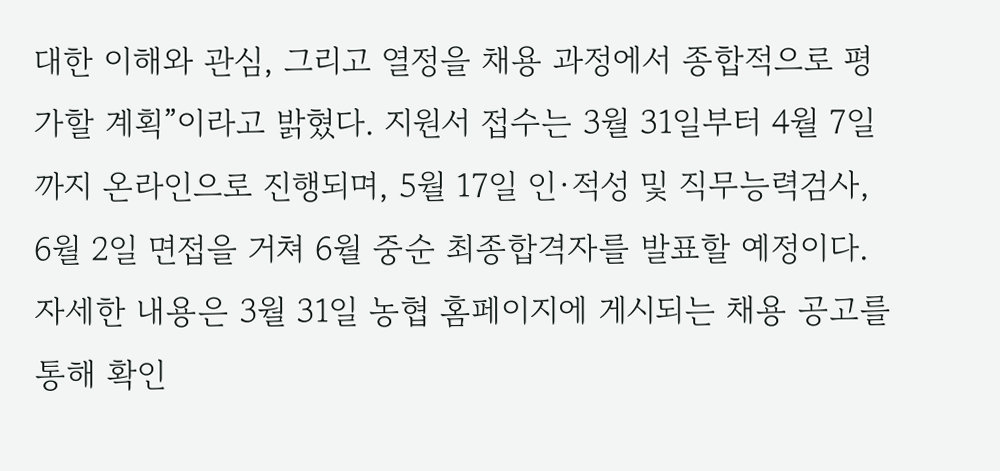대한 이해와 관심, 그리고 열정을 채용 과정에서 종합적으로 평가할 계획”이라고 밝혔다. 지원서 접수는 3월 31일부터 4월 7일까지 온라인으로 진행되며, 5월 17일 인·적성 및 직무능력검사, 6월 2일 면접을 거쳐 6월 중순 최종합격자를 발표할 예정이다. 자세한 내용은 3월 31일 농협 홈페이지에 게시되는 채용 공고를 통해 확인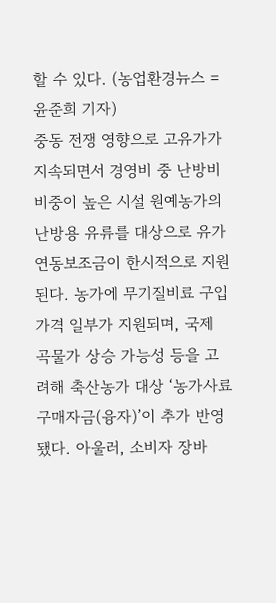할 수 있다. (농업환경뉴스 = 윤준희 기자)
중동 전쟁 영향으로 고유가가 지속되면서 경영비 중 난방비 비중이 높은 시설 원예농가의 난방용 유류를 대상으로 유가연동보조금이 한시적으로 지원된다. 농가에 무기질비료 구입가격 일부가 지원되며, 국제 곡물가 상승 가능성 등을 고려해 축산농가 대상 ‘농가사료구매자금(융자)’이 추가 반영됐다. 아울러, 소비자 장바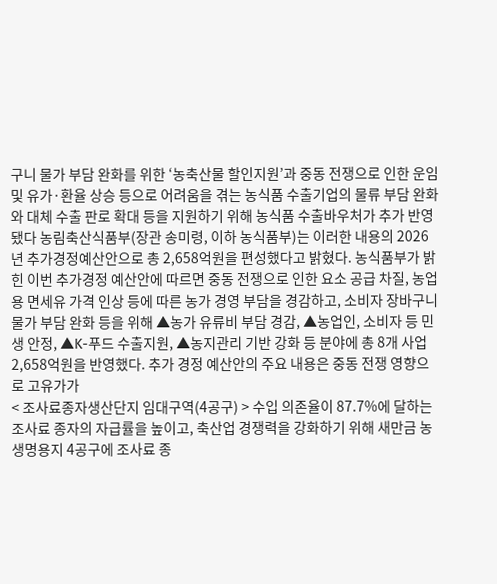구니 물가 부담 완화를 위한 ‘농축산물 할인지원’과 중동 전쟁으로 인한 운임 및 유가·환율 상승 등으로 어려움을 겪는 농식품 수출기업의 물류 부담 완화와 대체 수출 판로 확대 등을 지원하기 위해 농식품 수출바우처가 추가 반영됐다 농림축산식품부(장관 송미령, 이하 농식품부)는 이러한 내용의 2026년 추가경정예산안으로 총 2,658억원을 편성했다고 밝혔다. 농식품부가 밝힌 이번 추가경정 예산안에 따르면 중동 전쟁으로 인한 요소 공급 차질, 농업용 면세유 가격 인상 등에 따른 농가 경영 부담을 경감하고, 소비자 장바구니 물가 부담 완화 등을 위해 ▲농가 유류비 부담 경감, ▲농업인, 소비자 등 민생 안정, ▲K-푸드 수출지원, ▲농지관리 기반 강화 등 분야에 총 8개 사업 2,658억원을 반영했다. 추가 경정 예산안의 주요 내용은 중동 전쟁 영향으로 고유가가
< 조사료종자생산단지 임대구역(4공구) > 수입 의존율이 87.7%에 달하는 조사료 종자의 자급률을 높이고, 축산업 경쟁력을 강화하기 위해 새만금 농생명용지 4공구에 조사료 종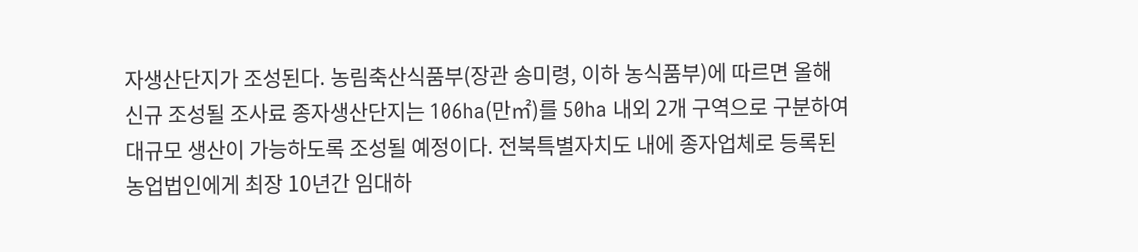자생산단지가 조성된다. 농림축산식품부(장관 송미령, 이하 농식품부)에 따르면 올해 신규 조성될 조사료 종자생산단지는 106ha(만㎡)를 50ha 내외 2개 구역으로 구분하여 대규모 생산이 가능하도록 조성될 예정이다. 전북특별자치도 내에 종자업체로 등록된 농업법인에게 최장 10년간 임대하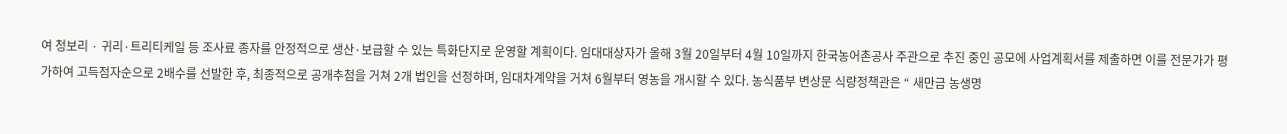여 청보리 · 귀리·트리티케일 등 조사료 종자를 안정적으로 생산·보급할 수 있는 특화단지로 운영할 계획이다. 임대대상자가 올해 3월 20일부터 4월 10일까지 한국농어촌공사 주관으로 추진 중인 공모에 사업계획서를 제출하면 이를 전문가가 평가하여 고득점자순으로 2배수를 선발한 후, 최종적으로 공개추첨을 거쳐 2개 법인을 선정하며, 임대차계약을 거쳐 6월부터 영농을 개시할 수 있다. 농식품부 변상문 식량정책관은 “ 새만금 농생명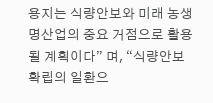용지는 식량안보와 미래 농생명산업의 중요 거점으로 활용될 계획이다” 며, “식량안보 확립의 일환으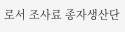로서 조사료 종자생산단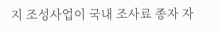지 조성사업이 국내 조사료 종자 자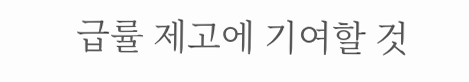급률 제고에 기여할 것